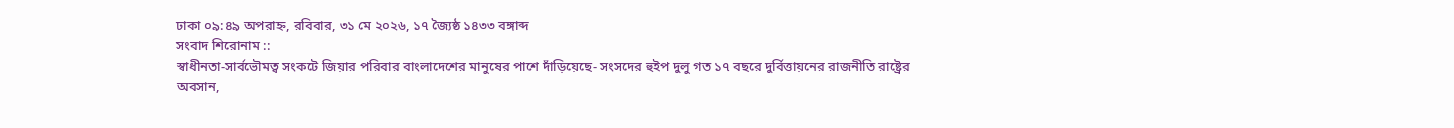ঢাকা ০৯:৪৯ অপরাহ্ন, রবিবার, ৩১ মে ২০২৬, ১৭ জ্যৈষ্ঠ ১৪৩৩ বঙ্গাব্দ
সংবাদ শিরোনাম ::
স্বাধীনতা-সার্বভৌমত্ব সংকটে জিয়ার পরিবার বাংলাদেশের মানুষের পাশে দাঁড়িয়েছে- সংসদের হুইপ দুলু গত ১৭ বছরে দুর্বিত্তায়নের রাজনীতি রাষ্ট্রের অবসান,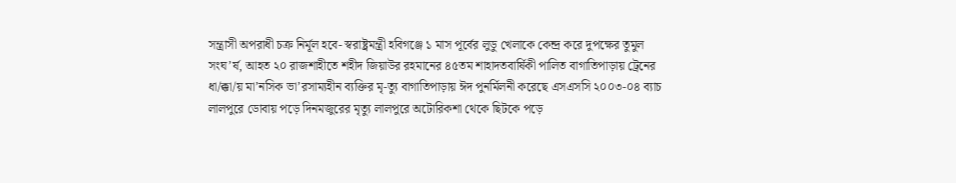সন্ত্রাসী অপরাধী চক্র নির্মূল হবে- স্বরাষ্ট্রমন্ত্রী হবিগঞ্জে ১ মাস পূর্বের লুডু খেলাকে কেন্দ্র করে দুপক্ষের তুমুল সংঘ’র্ষ, আহত ২০ রাজশাহীতে শহীদ জিয়াউর রহমানের ৪৫তম শাহাদতবার্ষিকী পালিত বাগাতিপাড়ায় ট্রেনের ধা/ক্কা/য় মা’নসিক ভা’রসাম্যহীন ব্যক্তির মৃ-ত্যু বাগাতিপাড়ায় ঈদ পুনর্মিলনী করেছে এসএসসি ২০০৩-০৪ ব্যাচ লালপুরে ডোবায় পড়ে দিনমজুরের মৃত্যু লালপুরে অটোরিকশা থেকে ছিটকে পড়ে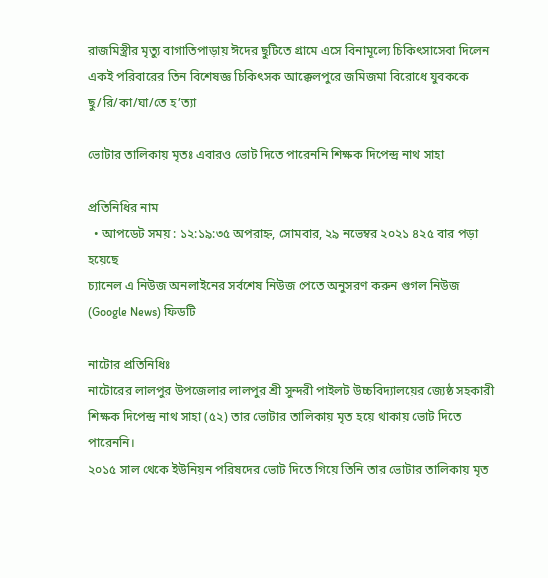রাজমিস্ত্রীর মৃত্যু বাগাতিপাড়ায় ঈদের ছুটিতে গ্রামে এসে বিনামূল্যে চিকিৎসাসেবা দিলেন একই পরিবারের তিন বিশেষজ্ঞ চিকিৎসক আক্কেলপুরে জমিজমা বিরোধে যুবককে ছু/রি/কা/ঘা/তে হ’ত্যা

ভোটার তালিকায় মৃতঃ এবারও ভোট দিতে পারেননি শিক্ষক দিপেন্দ্র নাথ সাহা

প্রতিনিধির নাম
  • আপডেট সময় : ১২:১৯:৩৫ অপরাহ্ন, সোমবার, ২৯ নভেম্বর ২০২১ ৪২৫ বার পড়া হয়েছে
চ্যানেল এ নিউজ অনলাইনের সর্বশেষ নিউজ পেতে অনুসরণ করুন গুগল নিউজ (Google News) ফিডটি

নাটোর প্রতিনিধিঃ
নাটোরের লালপুর উপজেলার লালপুর শ্রী সুন্দরী পাইলট উচ্চবিদ্যালয়ের জ্যেষ্ঠ সহকারী শিক্ষক দিপেন্দ্র নাথ সাহা (৫২) তার ভোটার তালিকায় মৃত হয়ে থাকায় ভোট দিতে পারেননি।
২০১৫ সাল থেকে ইউনিয়ন পরিষদের ভোট দিতে গিয়ে তিনি তার ভোটার তালিকায় মৃত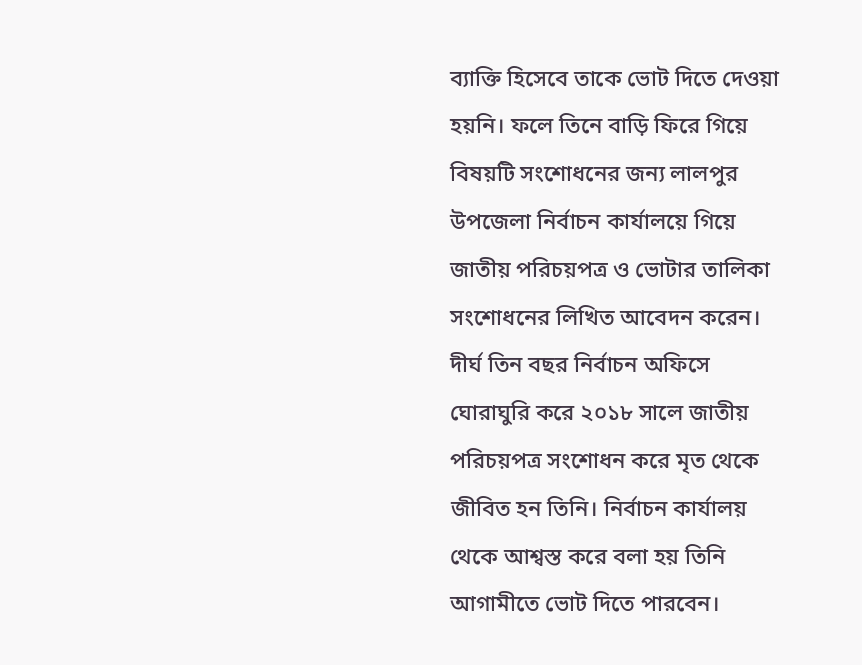ব্যাক্তি হিসেবে তাকে ভোট দিতে দেওয়া হয়নি। ফলে তিনে বাড়ি ফিরে গিয়ে বিষয়টি সংশোধনের জন্য লালপুর উপজেলা নির্বাচন কার্যালয়ে গিয়ে জাতীয় পরিচয়পত্র ও ভোটার তালিকা সংশোধনের লিখিত আবেদন করেন। দীর্ঘ তিন বছর নির্বাচন অফিসে ঘোরাঘুরি করে ২০১৮ সালে জাতীয় পরিচয়পত্র সংশোধন করে মৃত থেকে জীবিত হন তিনি। নির্বাচন কার্যালয় থেকে আশ্বস্ত করে বলা হয় তিনি আগামীতে ভোট দিতে পারবেন।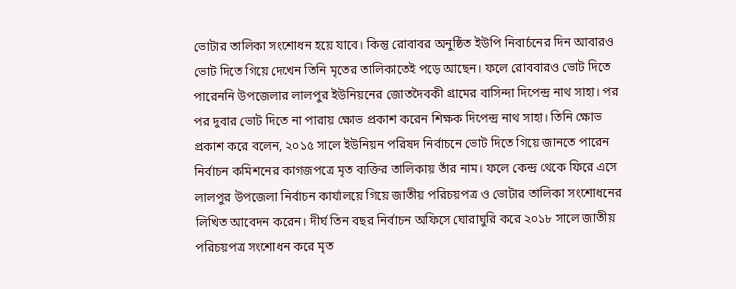ভোটার তালিকা সংশোধন হয়ে যাবে। কিন্তু রোবাবর অনুষ্ঠিত ইউপি নিবার্চনের দিন আবারও ভোট দিতে গিয়ে দেখেন তিনি মৃতের তালিকাতেই পড়ে আছেন। ফলে রোববারও ভোট দিতে পারেননি উপজেলার লালপুর ইউনিয়নের জোতদৈবকী গ্রামের বাসিন্দা দিপেন্দ্র নাথ সাহা। পর পর দুবার ভোট দিতে না পারায় ক্ষোভ প্রকাশ করেন শিক্ষক দিপেন্দ্র নাথ সাহা। তিনি ক্ষোভ প্রকাশ করে বলেন, ২০১৫ সালে ইউনিয়ন পরিষদ নির্বাচনে ভোট দিতে গিয়ে জানতে পারেন নির্বাচন কমিশনের কাগজপত্রে মৃত ব্যক্তির তালিকায় তাঁর নাম। ফলে কেন্দ্র থেকে ফিরে এসে লালপুর উপজেলা নির্বাচন কার্যালয়ে গিয়ে জাতীয় পরিচয়পত্র ও ভোটার তালিকা সংশোধনের লিখিত আবেদন করেন। দীর্ঘ তিন বছর নির্বাচন অফিসে ঘোরাঘুরি করে ২০১৮ সালে জাতীয় পরিচয়পত্র সংশোধন করে মৃত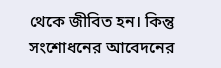থেকে জীবিত হন। কিন্তু সংশোধনের আবেদনের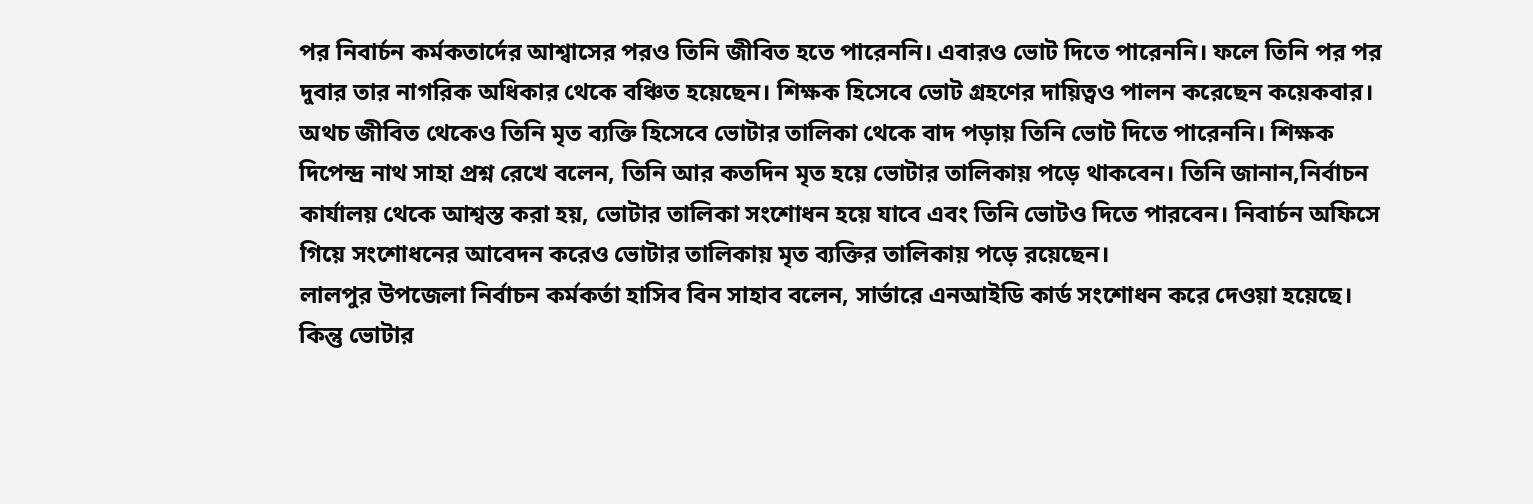পর নিবার্চন কর্মকতার্দের আশ্বাসের পরও তিনি জীবিত হতে পারেননি। এবারও ভোট দিতে পারেননি। ফলে তিনি পর পর দুবার তার নাগরিক অধিকার থেকে বঞ্চিত হয়েছেন। শিক্ষক হিসেবে ভোট গ্রহণের দায়িত্বও পালন করেছেন কয়েকবার। অথচ জীবিত থেকেও তিনি মৃত ব্যক্তি হিসেবে ভোটার তালিকা থেকে বাদ পড়ায় তিনি ভোট দিতে পারেননি। শিক্ষক দিপেন্দ্র নাথ সাহা প্রশ্ন রেখে বলেন, তিনি আর কতদিন মৃত হয়ে ভোটার তালিকায় পড়ে থাকবেন। তিনি জানান,নির্বাচন কার্যালয় থেকে আশ্বস্ত করা হয়, ভোটার তালিকা সংশোধন হয়ে যাবে এবং তিনি ভোটও দিতে পারবেন। নিবার্চন অফিসে গিয়ে সংশোধনের আবেদন করেও ভোটার তালিকায় মৃত ব্যক্তির তালিকায় পড়ে রয়েছেন।
লালপুর উপজেলা নির্বাচন কর্মকর্তা হাসিব বিন সাহাব বলেন, সার্ভারে এনআইডি কার্ড সংশোধন করে দেওয়া হয়েছে। কিন্তু ভোটার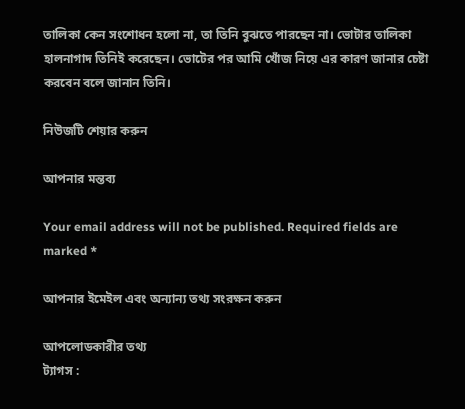তালিকা কেন সংশোধন হলো না, তা তিনি বুঝতে পারছেন না। ভোটার তালিকা হালনাগাদ তিনিই করেছেন। ভোটের পর আমি খোঁজ নিয়ে এর কারণ জানার চেষ্টা করবেন বলে জানান তিনি।

নিউজটি শেয়ার করুন

আপনার মন্তব্য

Your email address will not be published. Required fields are marked *

আপনার ইমেইল এবং অন্যান্য তথ্য সংরক্ষন করুন

আপলোডকারীর তথ্য
ট্যাগস :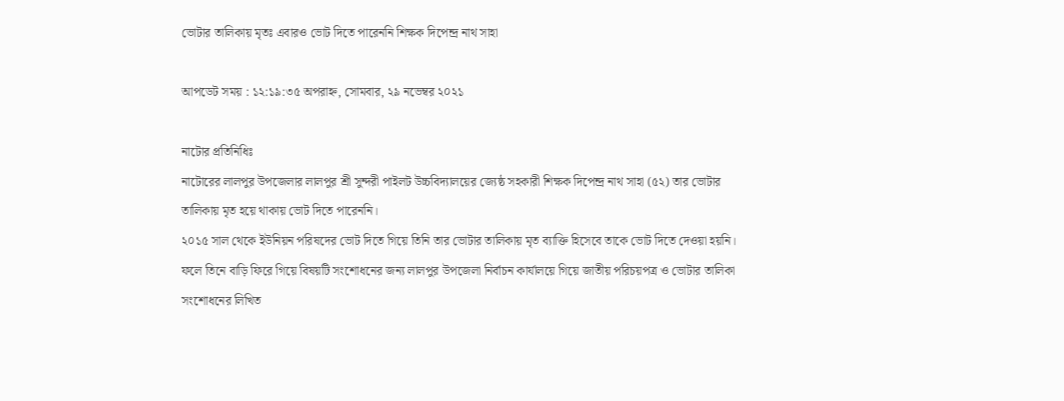ভোটার তালিকায় মৃতঃ এবারও ভোট দিতে পারেননি শিক্ষক দিপেন্দ্র নাথ সাহা

আপডেট সময় : ১২:১৯:৩৫ অপরাহ্ন, সোমবার, ২৯ নভেম্বর ২০২১

নাটোর প্রতিনিধিঃ
নাটোরের লালপুর উপজেলার লালপুর শ্রী সুন্দরী পাইলট উচ্চবিদ্যালয়ের জ্যেষ্ঠ সহকারী শিক্ষক দিপেন্দ্র নাথ সাহা (৫২) তার ভোটার তালিকায় মৃত হয়ে থাকায় ভোট দিতে পারেননি।
২০১৫ সাল থেকে ইউনিয়ন পরিষদের ভোট দিতে গিয়ে তিনি তার ভোটার তালিকায় মৃত ব্যাক্তি হিসেবে তাকে ভোট দিতে দেওয়া হয়নি। ফলে তিনে বাড়ি ফিরে গিয়ে বিষয়টি সংশোধনের জন্য লালপুর উপজেলা নির্বাচন কার্যালয়ে গিয়ে জাতীয় পরিচয়পত্র ও ভোটার তালিকা সংশোধনের লিখিত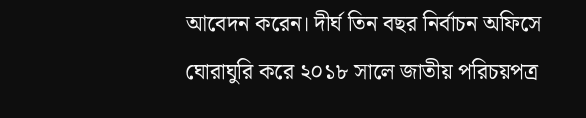আবেদন করেন। দীর্ঘ তিন বছর নির্বাচন অফিসে ঘোরাঘুরি করে ২০১৮ সালে জাতীয় পরিচয়পত্র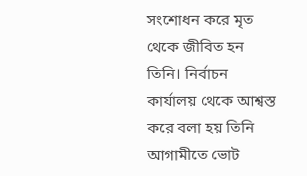সংশোধন করে মৃত থেকে জীবিত হন তিনি। নির্বাচন কার্যালয় থেকে আশ্বস্ত করে বলা হয় তিনি আগামীতে ভোট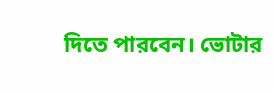দিতে পারবেন। ভোটার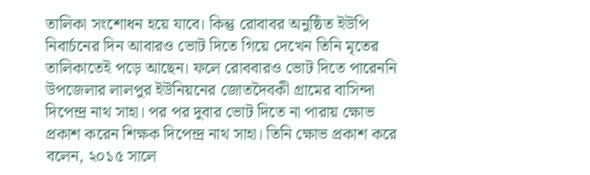তালিকা সংশোধন হয়ে যাবে। কিন্তু রোবাবর অনুষ্ঠিত ইউপি নিবার্চনের দিন আবারও ভোট দিতে গিয়ে দেখেন তিনি মৃতের তালিকাতেই পড়ে আছেন। ফলে রোববারও ভোট দিতে পারেননি উপজেলার লালপুর ইউনিয়নের জোতদৈবকী গ্রামের বাসিন্দা দিপেন্দ্র নাথ সাহা। পর পর দুবার ভোট দিতে না পারায় ক্ষোভ প্রকাশ করেন শিক্ষক দিপেন্দ্র নাথ সাহা। তিনি ক্ষোভ প্রকাশ করে বলেন, ২০১৫ সালে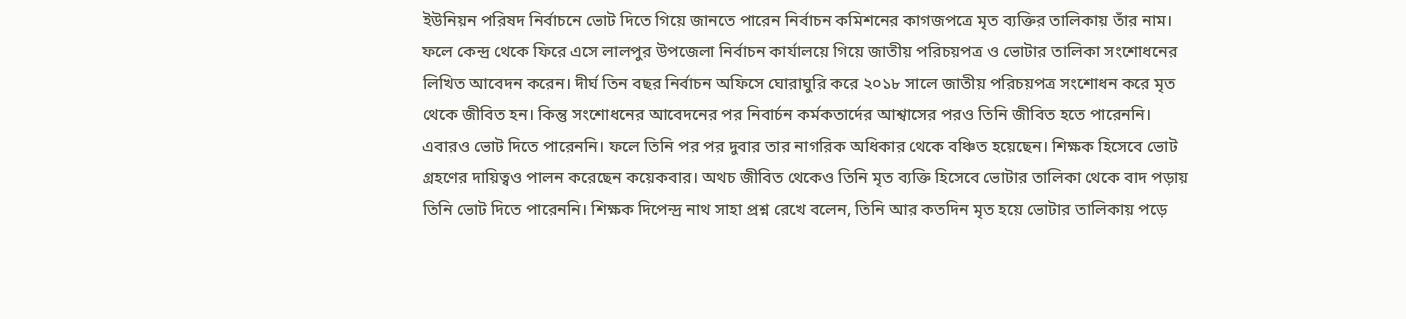ইউনিয়ন পরিষদ নির্বাচনে ভোট দিতে গিয়ে জানতে পারেন নির্বাচন কমিশনের কাগজপত্রে মৃত ব্যক্তির তালিকায় তাঁর নাম। ফলে কেন্দ্র থেকে ফিরে এসে লালপুর উপজেলা নির্বাচন কার্যালয়ে গিয়ে জাতীয় পরিচয়পত্র ও ভোটার তালিকা সংশোধনের লিখিত আবেদন করেন। দীর্ঘ তিন বছর নির্বাচন অফিসে ঘোরাঘুরি করে ২০১৮ সালে জাতীয় পরিচয়পত্র সংশোধন করে মৃত থেকে জীবিত হন। কিন্তু সংশোধনের আবেদনের পর নিবার্চন কর্মকতার্দের আশ্বাসের পরও তিনি জীবিত হতে পারেননি। এবারও ভোট দিতে পারেননি। ফলে তিনি পর পর দুবার তার নাগরিক অধিকার থেকে বঞ্চিত হয়েছেন। শিক্ষক হিসেবে ভোট গ্রহণের দায়িত্বও পালন করেছেন কয়েকবার। অথচ জীবিত থেকেও তিনি মৃত ব্যক্তি হিসেবে ভোটার তালিকা থেকে বাদ পড়ায় তিনি ভোট দিতে পারেননি। শিক্ষক দিপেন্দ্র নাথ সাহা প্রশ্ন রেখে বলেন, তিনি আর কতদিন মৃত হয়ে ভোটার তালিকায় পড়ে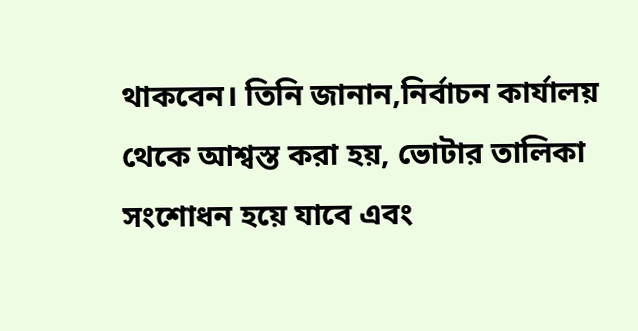থাকবেন। তিনি জানান,নির্বাচন কার্যালয় থেকে আশ্বস্ত করা হয়, ভোটার তালিকা সংশোধন হয়ে যাবে এবং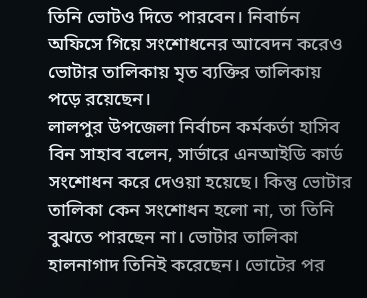তিনি ভোটও দিতে পারবেন। নিবার্চন অফিসে গিয়ে সংশোধনের আবেদন করেও ভোটার তালিকায় মৃত ব্যক্তির তালিকায় পড়ে রয়েছেন।
লালপুর উপজেলা নির্বাচন কর্মকর্তা হাসিব বিন সাহাব বলেন, সার্ভারে এনআইডি কার্ড সংশোধন করে দেওয়া হয়েছে। কিন্তু ভোটার তালিকা কেন সংশোধন হলো না, তা তিনি বুঝতে পারছেন না। ভোটার তালিকা হালনাগাদ তিনিই করেছেন। ভোটের পর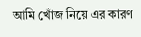আমি খোঁজ নিয়ে এর কারণ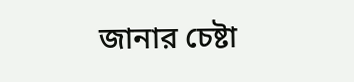জানার চেষ্টা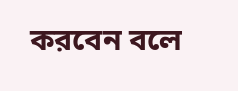করবেন বলে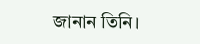জানান তিনি।